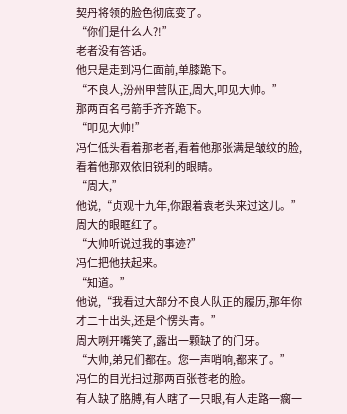契丹将领的脸色彻底变了。
“你们是什么人?!”
老者没有答话。
他只是走到冯仁面前,单膝跪下。
“不良人,汾州甲营队正,周大,叩见大帅。”
那两百名弓箭手齐齐跪下。
“叩见大帅!”
冯仁低头看着那老者,看着他那张满是皱纹的脸,看着他那双依旧锐利的眼睛。
“周大,”
他说,“贞观十九年,你跟着袁老头来过这儿。”
周大的眼眶红了。
“大帅听说过我的事迹?”
冯仁把他扶起来。
“知道。”
他说,“我看过大部分不良人队正的履历,那年你才二十出头,还是个愣头青。”
周大咧开嘴笑了,露出一颗缺了的门牙。
“大帅,弟兄们都在。您一声哨响,都来了。”
冯仁的目光扫过那两百张苍老的脸。
有人缺了胳膊,有人瞎了一只眼,有人走路一瘸一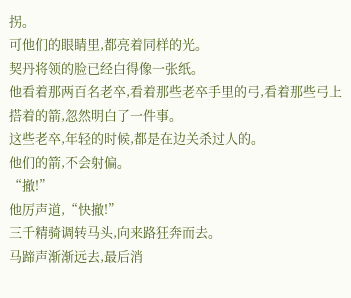拐。
可他们的眼睛里,都亮着同样的光。
契丹将领的脸已经白得像一张纸。
他看着那两百名老卒,看着那些老卒手里的弓,看着那些弓上搭着的箭,忽然明白了一件事。
这些老卒,年轻的时候,都是在边关杀过人的。
他们的箭,不会射偏。
“撤!”
他厉声道,“快撤!”
三千精骑调转马头,向来路狂奔而去。
马蹄声渐渐远去,最后消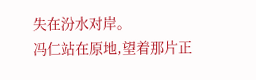失在汾水对岸。
冯仁站在原地,望着那片正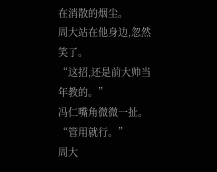在消散的烟尘。
周大站在他身边,忽然笑了。
“这招,还是前大帅当年教的。”
冯仁嘴角微微一扯。
“管用就行。”
周大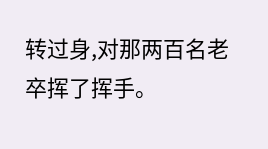转过身,对那两百名老卒挥了挥手。